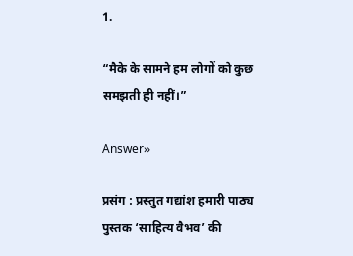1.

“मैके के सामने हम लोगों को कुछ समझती ही नहीं।”

Answer»

प्रसंग : प्रस्तुत गद्यांश हमारी पाठ्य पुस्तक ‘साहित्य वैभव’ की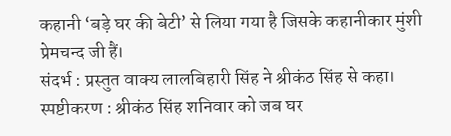कहानी ‘बड़े घर की बेटी’ से लिया गया है जिसके कहानीकार मुंशी प्रेमचन्द जी हैं।
संदर्भ : प्रस्तुत वाक्य लालबिहारी सिंह ने श्रीकंठ सिंह से कहा।
स्पष्टीकरण : श्रीकंठ सिंह शनिवार को जब घर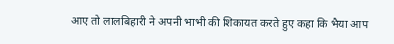आए तो लालबिहारी ने अपनी भाभी की शिकायत करते हुए कहा कि भैया आप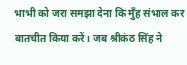भाभी को जरा समझा देना कि मुँह संभाल कर बातचीत किया करें। जब श्रीकंठ सिंह ने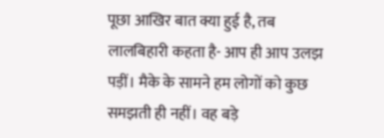पूछा आखिर बात क्या हुई है, तब लालबिहारी कहता है- आप ही आप उलझ पड़ीं। मैके के सामने हम लोगों को कुछ समझती ही नहीं। वह बड़े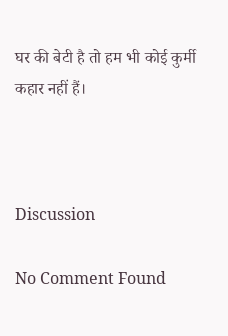घर की बेटी है तो हम भी कोई कुर्मी कहार नहीं हैं।



Discussion

No Comment Found